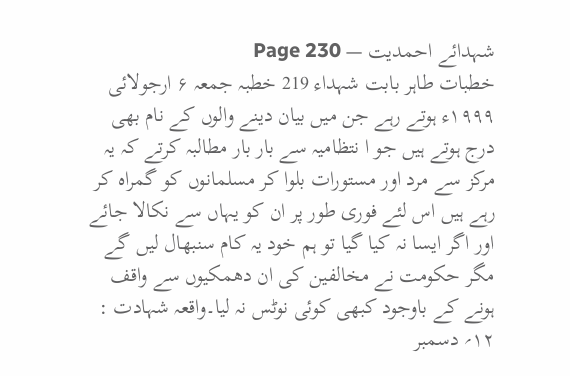شہدائے احمدیت — Page 230
خطبات طاہر بابت شہداء 219 خطبہ جمعہ ۶ ارجولائی ۱۹۹۹ء ہوتے رہے جن میں بیان دینے والوں کے نام بھی درج ہوتے ہیں جو ا نتظامیہ سے بار بار مطالبہ کرتے کہ یہ مرکز سے مرد اور مستورات بلوا کر مسلمانوں کو گمراہ کر رہے ہیں اس لئے فوری طور پر ان کو یہاں سے نکالا جائے اور اگر ایسا نہ کیا گیا تو ہم خود یہ کام سنبھال لیں گے مگر حکومت نے مخالفین کی ان دھمکیوں سے واقف ہونے کے باوجود کبھی کوئی نوٹس نہ لیا۔واقعہ شہادت : ۱۲؍ دسمبر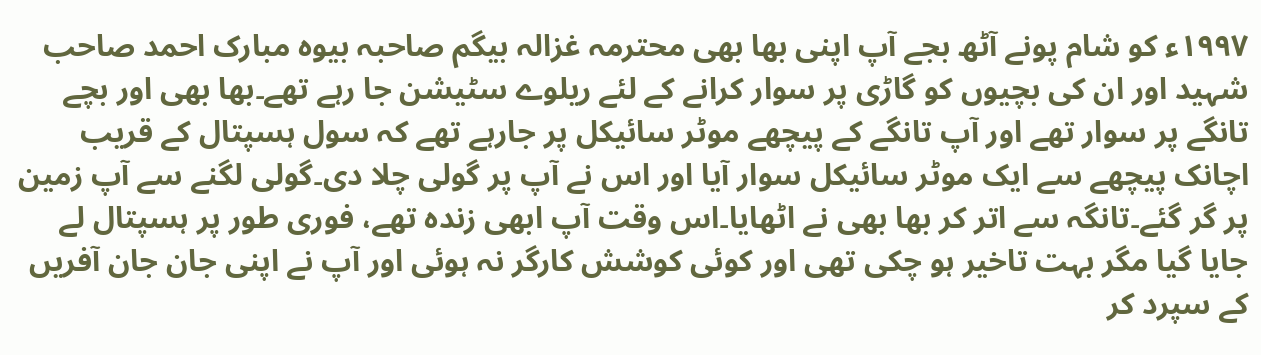۱۹۹۷ء کو شام پونے آٹھ بجے آپ اپنی بھا بھی محترمہ غزالہ بیگم صاحبہ بیوہ مبارک احمد صاحب شہید اور ان کی بچیوں کو گاڑی پر سوار کرانے کے لئے ریلوے سٹیشن جا رہے تھے۔بھا بھی اور بچے تانگے پر سوار تھے اور آپ تانگے کے پیچھے موٹر سائیکل پر جارہے تھے کہ سول ہسپتال کے قریب اچانک پیچھے سے ایک موٹر سائیکل سوار آیا اور اس نے آپ پر گولی چلا دی۔گولی لگنے سے آپ زمین پر گر گئے۔تانگہ سے اتر کر بھا بھی نے اٹھایا۔اس وقت آپ ابھی زندہ تھے، فوری طور پر ہسپتال لے جایا گیا مگر بہت تاخیر ہو چکی تھی اور کوئی کوشش کارگر نہ ہوئی اور آپ نے اپنی جان جان آفریں کے سپرد کر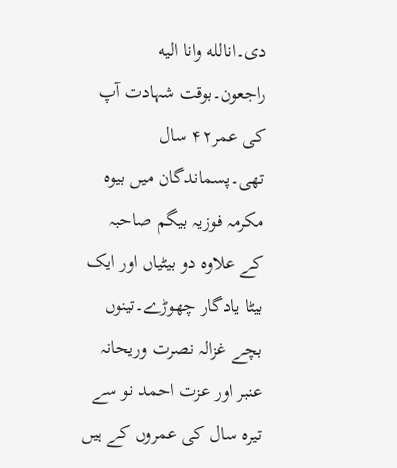دی۔انالله وانا اليه راجعون۔بوقت شہادت آپ کی عمر۴۲ سال تھی۔پسماندگان میں بیوہ مکرمہ فوزیہ بیگم صاحبہ کے علاوہ دو بیٹیاں اور ایک بیٹا یادگار چھوڑے۔تینوں بچے غزالہ نصرت وریحانہ عنبر اور عزت احمد نو سے تیرہ سال کی عمروں کے ہیں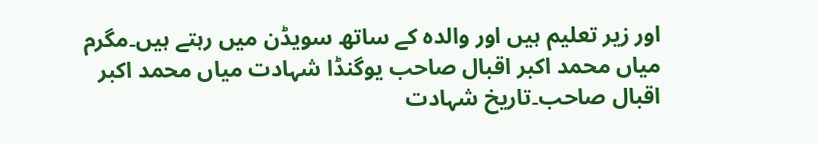اور زیر تعلیم ہیں اور والدہ کے ساتھ سویڈن میں رہتے ہیں۔مگرم میاں محمد اکبر اقبال صاحب یوگنڈا شہادت میاں محمد اکبر اقبال صاحب۔تاریخ شہادت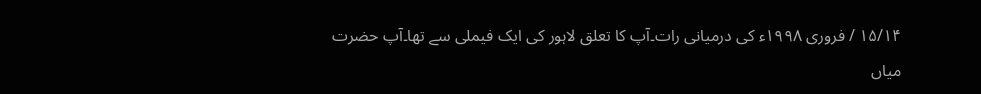۱۵/۱۴ / فروری ۱۹۹۸ء کی درمیانی رات۔آپ کا تعلق لاہور کی ایک فیملی سے تھا۔آپ حضرت میاں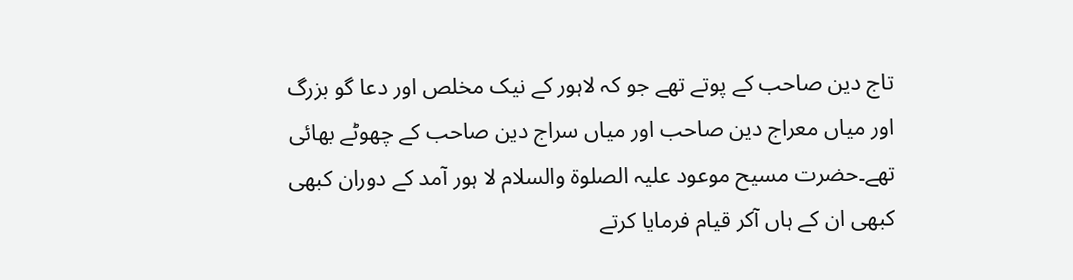تاج دین صاحب کے پوتے تھے جو کہ لاہور کے نیک مخلص اور دعا گو بزرگ اور میاں معراج دین صاحب اور میاں سراج دین صاحب کے چھوٹے بھائی تھے۔حضرت مسیح موعود علیہ الصلوۃ والسلام لا ہور آمد کے دوران کبھی کبھی ان کے ہاں آکر قیام فرمایا کرتے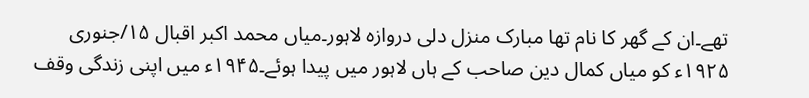تھے۔ان کے گھر کا نام تھا مبارک منزل دلی دروازہ لاہور۔میاں محمد اکبر اقبال ۱۵/جنوری ۱۹۲۵ء کو میاں کمال دین صاحب کے ہاں لاہور میں پیدا ہوئے۔۱۹۴۵ء میں اپنی زندگی وقف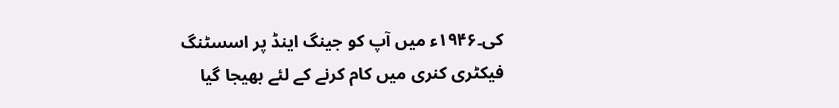کی۔۱۹۴۶ء میں آپ کو جینگ اینڈ پر اسسٹنگ فیکٹری کنری میں کام کرنے کے لئے بھیجا گیا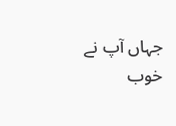جہاں آپ نے خوب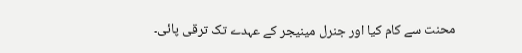محنت سے کام کیا اور جنرل مینیجر کے عہدے تک ترقی پائی۔